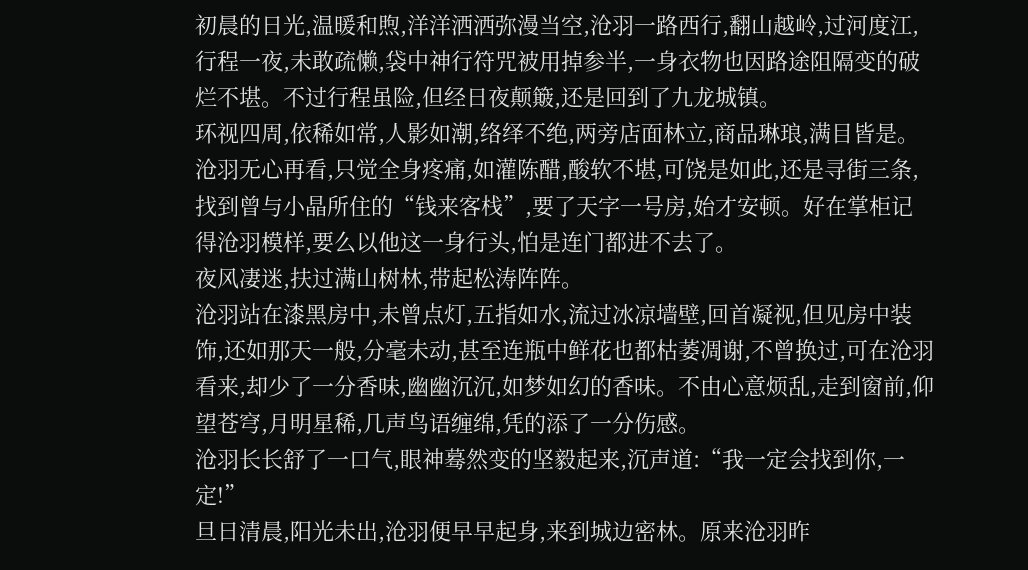初晨的日光,温暖和煦,洋洋洒洒弥漫当空,沧羽一路西行,翻山越岭,过河度江,行程一夜,未敢疏懒,袋中神行符咒被用掉参半,一身衣物也因路途阻隔变的破烂不堪。不过行程虽险,但经日夜颠簸,还是回到了九龙城镇。
环视四周,依稀如常,人影如潮,络绎不绝,两旁店面林立,商品琳琅,满目皆是。沧羽无心再看,只觉全身疼痛,如灌陈醋,酸软不堪,可饶是如此,还是寻街三条,找到曾与小晶所住的“钱来客栈”,要了天字一号房,始才安顿。好在掌柜记得沧羽模样,要么以他这一身行头,怕是连门都进不去了。
夜风凄迷,扶过满山树林,带起松涛阵阵。
沧羽站在漆黑房中,未曾点灯,五指如水,流过冰凉墙壁,回首凝视,但见房中装饰,还如那天一般,分毫未动,甚至连瓶中鲜花也都枯萎凋谢,不曾换过,可在沧羽看来,却少了一分香味,幽幽沉沉,如梦如幻的香味。不由心意烦乱,走到窗前,仰望苍穹,月明星稀,几声鸟语缠绵,凭的添了一分伤感。
沧羽长长舒了一口气,眼神蓦然变的坚毅起来,沉声道:“我一定会找到你,一定!”
旦日清晨,阳光未出,沧羽便早早起身,来到城边密林。原来沧羽昨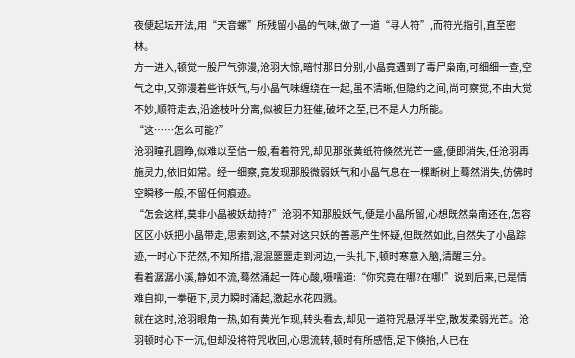夜便起坛开法,用“天音螺”所残留小晶的气味,做了一道“寻人符”,而符光指引,直至密林。
方一进入,顿觉一股尸气弥漫,沧羽大惊,暗忖那日分别,小晶竟遇到了毒尸枭南,可细细一查,空气之中,又弥漫着些许妖气,与小晶气味缠绕在一起,虽不清晰,但隐约之间,尚可察觉,不由大觉不妙,顺符走去,沿途枝叶分离,似被巨力狂催,破坏之至,已不是人力所能。
“这……怎么可能?”
沧羽瞳孔圆睁,似难以至信一般,看着符咒,却见那张黄纸符倏然光芒一盛,便即消失,任沧羽再施灵力,依旧如常。经一细察,竟发现那股微弱妖气和小晶气息在一棵断树上蓦然消失,仿佛时空瞬移一般,不留任何痕迹。
“怎会这样,莫非小晶被妖劫持?”沧羽不知那股妖气,便是小晶所留,心想既然枭南还在,怎容区区小妖把小晶带走,思索到这,不禁对这只妖的善恶产生怀疑,但既然如此,自然失了小晶踪迹,一时心下茫然,不知所措,混混噩噩走到河边,一头扎下,顿时寒意入脑,清醒三分。
看着潺潺小溪,静如不流,蓦然涌起一阵心酸,嗫嚅道:“你究竟在哪?在哪!”说到后来,已是情难自抑,一拳砸下,灵力瞬时涌起,激起水花四溅。
就在这时,沧羽眼角一热,如有黄光乍现,转头看去,却见一道符咒悬浮半空,散发柔弱光芒。沧羽顿时心下一沉,但却没将符咒收回,心思流转,顿时有所感悟,足下倏抬,人已在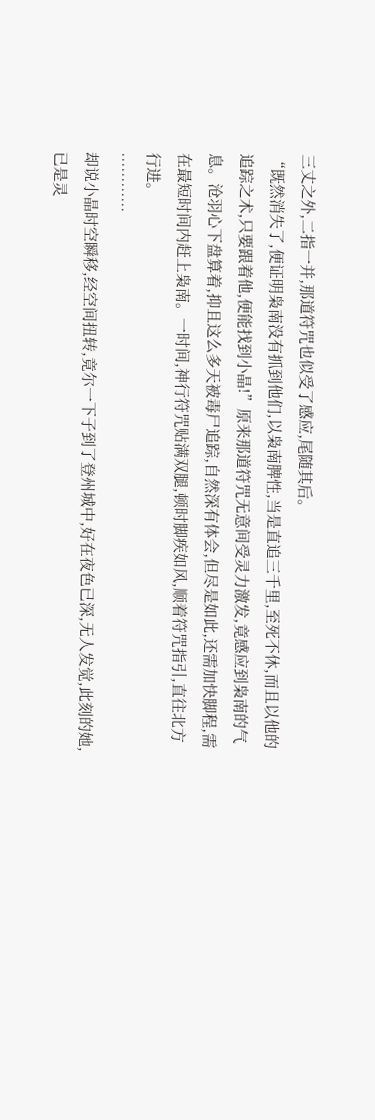三丈之外,二指一并,那道符咒也似受了感应,尾随其后。
“既然消失了,便证明枭南没有抓到他们,以枭南脾性,当是直追三千里,至死不休,而且以他的追踪之术,只要跟着他,便能找到小晶!”原来那道符咒无意间受灵力激发,竟感应到枭南的气息。沧羽心下盘算着,抑且这么多天被毒尸追踪,自然深有体会,但尽是如此,还需加快脚程,需在最短时间内赶上枭南。一时间,神行符咒贴满双腿,顿时脚疾如风,顺着符咒指引,直往北方行进。
…………
却说小晶时空瞬移,经空间扭转,竟尔一下子到了登州城中,好在夜色已深,无人发觉,此刻的她,已是灵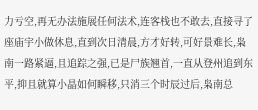力亏空,再无办法施展任何法术,连客栈也不敢去,直接寻了座庙宇小做休息,直到次日清晨,方才好转,可好景难长,枭南一路紧逼,且追踪之强,已是尸族翘首,一直从登州追到东平,抑且就算小晶如何瞬移,只消三个时辰过后,枭南总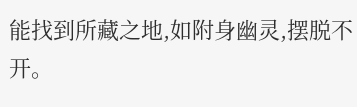能找到所藏之地,如附身幽灵,摆脱不开。